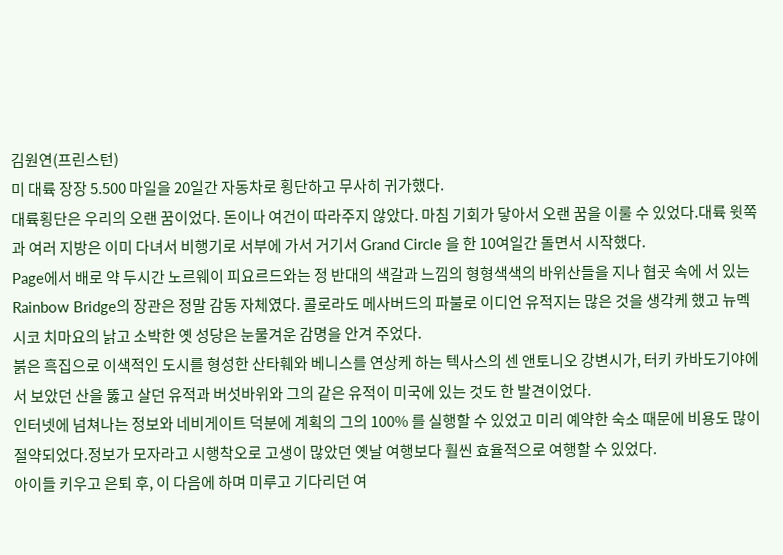김원연(프린스턴)
미 대륙 장장 5.500 마일을 20일간 자동차로 횡단하고 무사히 귀가했다.
대륙횡단은 우리의 오랜 꿈이었다. 돈이나 여건이 따라주지 않았다. 마침 기회가 닿아서 오랜 꿈을 이룰 수 있었다.대륙 윗쪽과 여러 지방은 이미 다녀서 비행기로 서부에 가서 거기서 Grand Circle 을 한 10여일간 돌면서 시작했다.
Page에서 배로 약 두시간 노르웨이 피요르드와는 정 반대의 색갈과 느낌의 형형색색의 바위산들을 지나 협곳 속에 서 있는 Rainbow Bridge의 장관은 정말 감동 자체였다. 콜로라도 메사버드의 파불로 이디언 유적지는 많은 것을 생각케 했고 뉴멕시코 치마요의 낡고 소박한 옛 성당은 눈물겨운 감명을 안겨 주었다.
붉은 흑집으로 이색적인 도시를 형성한 산타훼와 베니스를 연상케 하는 텍사스의 센 앤토니오 강변시가, 터키 카바도기야에서 보았던 산을 뚫고 살던 유적과 버섯바위와 그의 같은 유적이 미국에 있는 것도 한 발견이었다.
인터넷에 넘쳐나는 정보와 네비게이트 덕분에 계획의 그의 100% 를 실행할 수 있었고 미리 예약한 숙소 때문에 비용도 많이 절약되었다.정보가 모자라고 시행착오로 고생이 많았던 옛날 여행보다 훨씬 효율적으로 여행할 수 있었다.
아이들 키우고 은퇴 후, 이 다음에 하며 미루고 기다리던 여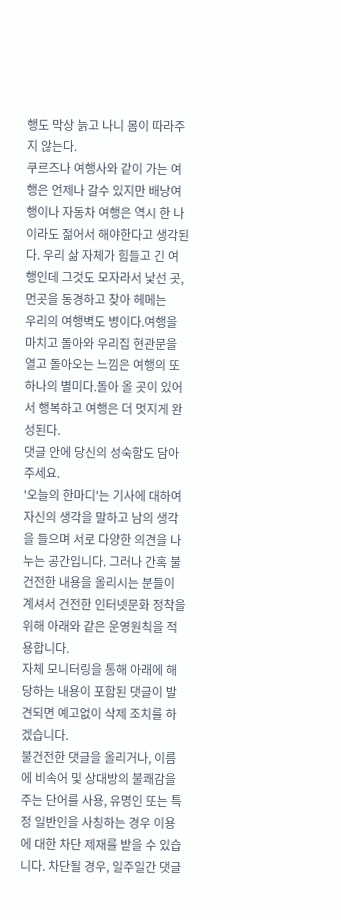행도 막상 늙고 나니 몸이 따라주지 않는다.
쿠르즈나 여행사와 같이 가는 여행은 언제나 갈수 있지만 배낭여행이나 자동차 여행은 역시 한 나이라도 젊어서 해야한다고 생각된다. 우리 삶 자체가 힘들고 긴 여행인데 그것도 모자라서 낯선 곳, 먼곳을 동경하고 찾아 헤메는
우리의 여행벽도 병이다.여행을 마치고 돌아와 우리집 현관문을 열고 돌아오는 느낌은 여행의 또 하나의 별미다.돌아 올 곳이 있어서 행복하고 여행은 더 멋지게 완성된다.
댓글 안에 당신의 성숙함도 담아 주세요.
'오늘의 한마디'는 기사에 대하여 자신의 생각을 말하고 남의 생각을 들으며 서로 다양한 의견을 나누는 공간입니다. 그러나 간혹 불건전한 내용을 올리시는 분들이 계셔서 건전한 인터넷문화 정착을 위해 아래와 같은 운영원칙을 적용합니다.
자체 모니터링을 통해 아래에 해당하는 내용이 포함된 댓글이 발견되면 예고없이 삭제 조치를 하겠습니다.
불건전한 댓글을 올리거나, 이름에 비속어 및 상대방의 불쾌감을 주는 단어를 사용, 유명인 또는 특정 일반인을 사칭하는 경우 이용에 대한 차단 제재를 받을 수 있습니다. 차단될 경우, 일주일간 댓글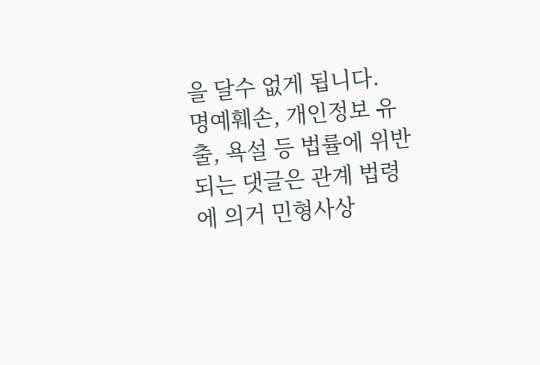을 달수 없게 됩니다.
명예훼손, 개인정보 유출, 욕설 등 법률에 위반되는 댓글은 관계 법령에 의거 민형사상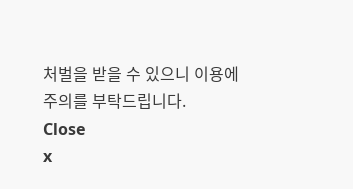처벌을 받을 수 있으니 이용에 주의를 부탁드립니다.
Close
x